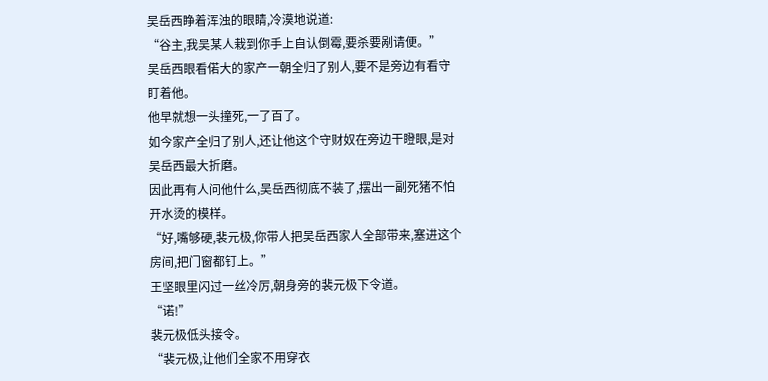吴岳西睁着浑浊的眼睛,冷漠地说道:
“谷主,我吴某人栽到你手上自认倒霉,要杀要剐请便。”
吴岳西眼看偌大的家产一朝全归了别人,要不是旁边有看守盯着他。
他早就想一头撞死,一了百了。
如今家产全归了别人,还让他这个守财奴在旁边干瞪眼,是对吴岳西最大折磨。
因此再有人问他什么,吴岳西彻底不装了,摆出一副死猪不怕开水烫的模样。
“好,嘴够硬,裴元极,你带人把吴岳西家人全部带来,塞进这个房间,把门窗都钉上。”
王坚眼里闪过一丝冷厉,朝身旁的裴元极下令道。
“诺!”
裴元极低头接令。
“裴元极,让他们全家不用穿衣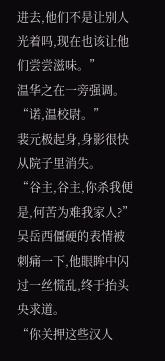进去,他们不是让别人光着吗,现在也该让他们尝尝滋味。”
温华之在一旁强调。
“诺,温校尉。”
裴元极起身,身影很快从院子里消失。
“谷主,谷主,你杀我便是,何苦为难我家人?”
吴岳西僵硬的表情被刺痛一下,他眼眸中闪过一丝慌乱,终于抬头央求道。
“你关押这些汉人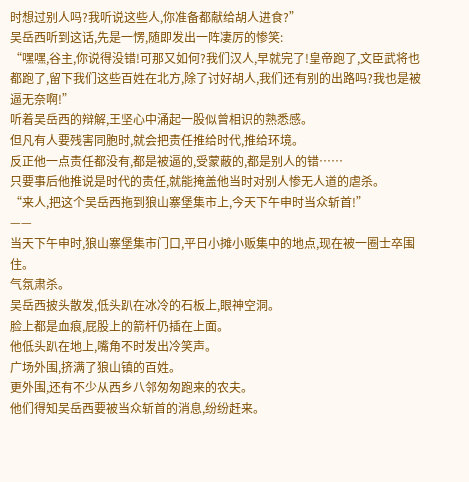时想过别人吗?我听说这些人,你准备都献给胡人进食?”
吴岳西听到这话,先是一愣,随即发出一阵凄厉的惨笑:
“嘿嘿,谷主,你说得没错!可那又如何?我们汉人,早就完了!皇帝跑了,文臣武将也都跑了,留下我们这些百姓在北方,除了讨好胡人,我们还有别的出路吗?我也是被逼无奈啊!”
听着吴岳西的辩解,王坚心中涌起一股似曾相识的熟悉感。
但凡有人要残害同胞时,就会把责任推给时代,推给环境。
反正他一点责任都没有,都是被逼的,受蒙蔽的,都是别人的错……
只要事后他推说是时代的责任,就能掩盖他当时对别人惨无人道的虐杀。
“来人,把这个吴岳西拖到狼山寨堡集市上,今天下午申时当众斩首!”
——
当天下午申时,狼山寨堡集市门口,平日小摊小贩集中的地点,现在被一圈士卒围住。
气氛肃杀。
吴岳西披头散发,低头趴在冰冷的石板上,眼神空洞。
脸上都是血痕,屁股上的箭杆仍插在上面。
他低头趴在地上,嘴角不时发出冷笑声。
广场外围,挤满了狼山镇的百姓。
更外围,还有不少从西乡八邻匆匆跑来的农夫。
他们得知吴岳西要被当众斩首的消息,纷纷赶来。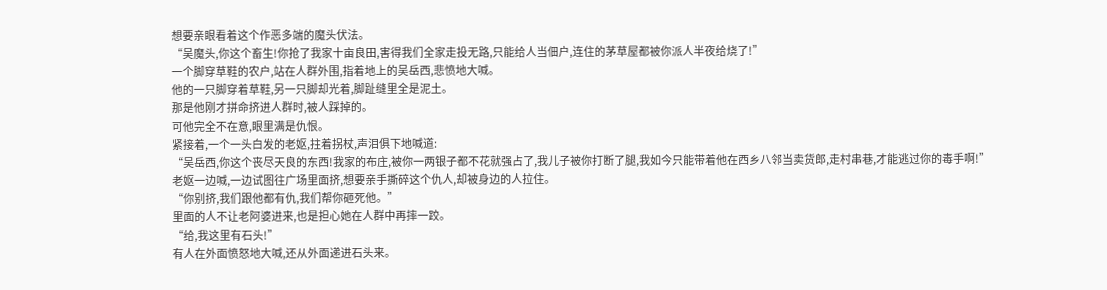想要亲眼看着这个作恶多端的魔头伏法。
“吴魔头,你这个畜生!你抢了我家十亩良田,害得我们全家走投无路,只能给人当佃户,连住的茅草屋都被你派人半夜给烧了!”
一个脚穿草鞋的农户,站在人群外围,指着地上的吴岳西,悲愤地大喊。
他的一只脚穿着草鞋,另一只脚却光着,脚趾缝里全是泥土。
那是他刚才拼命挤进人群时,被人踩掉的。
可他完全不在意,眼里满是仇恨。
紧接着,一个一头白发的老妪,拄着拐杖,声泪俱下地喊道:
“吴岳西,你这个丧尽天良的东西!我家的布庄,被你一两银子都不花就强占了,我儿子被你打断了腿,我如今只能带着他在西乡八邻当卖货郎,走村串巷,才能逃过你的毒手啊!”
老妪一边喊,一边试图往广场里面挤,想要亲手撕碎这个仇人,却被身边的人拉住。
“你别挤,我们跟他都有仇,我们帮你砸死他。”
里面的人不让老阿婆进来,也是担心她在人群中再摔一跤。
“给,我这里有石头!”
有人在外面愤怒地大喊,还从外面递进石头来。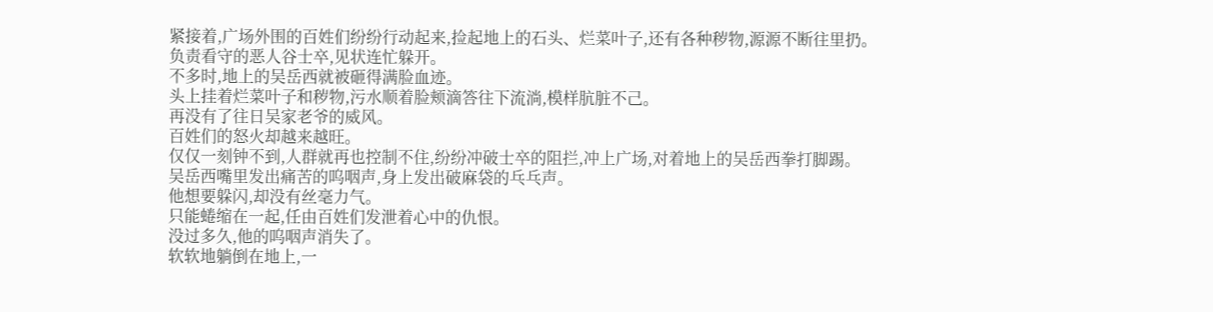紧接着,广场外围的百姓们纷纷行动起来,捡起地上的石头、烂菜叶子,还有各种秽物,源源不断往里扔。
负责看守的恶人谷士卒,见状连忙躲开。
不多时,地上的吴岳西就被砸得满脸血迹。
头上挂着烂菜叶子和秽物,污水顺着脸颊滴答往下流淌,模样肮脏不己。
再没有了往日吴家老爷的威风。
百姓们的怒火却越来越旺。
仅仅一刻钟不到,人群就再也控制不住,纷纷冲破士卒的阻拦,冲上广场,对着地上的吴岳西拳打脚踢。
吴岳西嘴里发出痛苦的呜咽声,身上发出破麻袋的乓乓声。
他想要躲闪,却没有丝毫力气。
只能蜷缩在一起,任由百姓们发泄着心中的仇恨。
没过多久,他的呜咽声消失了。
软软地躺倒在地上,一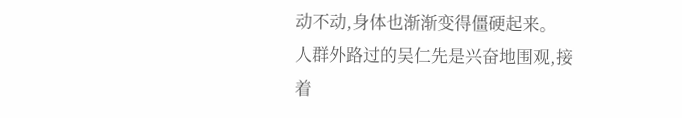动不动,身体也渐渐变得僵硬起来。
人群外路过的吴仁先是兴奋地围观,接着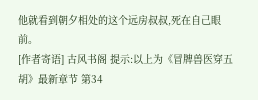他就看到朝夕相处的这个远房叔叔,死在自己眼前。
[作者寄语] 古风书阁 提示:以上为《冒牌兽医穿五胡》最新章节 第34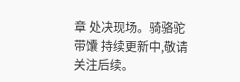章 处决现场。骑骆驼带馕 持续更新中,敬请关注后续。